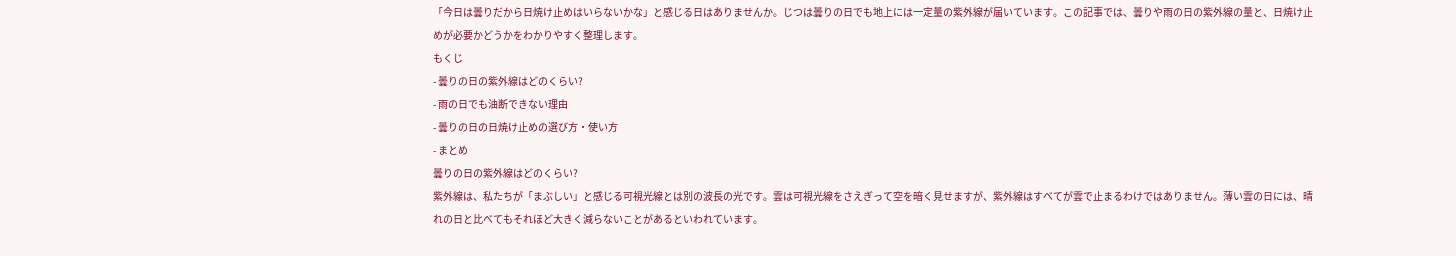「今日は曇りだから日焼け止めはいらないかな」と感じる日はありませんか。じつは曇りの日でも地上には一定量の紫外線が届いています。この記事では、曇りや雨の日の紫外線の量と、日焼け止めが必要かどうかをわかりやすく整理します。
もくじ
- 曇りの日の紫外線はどのくらい?
- 雨の日でも油断できない理由
- 曇りの日の日焼け止めの選び方・使い方
- まとめ
曇りの日の紫外線はどのくらい?
紫外線は、私たちが「まぶしい」と感じる可視光線とは別の波長の光です。雲は可視光線をさえぎって空を暗く見せますが、紫外線はすべてが雲で止まるわけではありません。薄い雲の日には、晴れの日と比べてもそれほど大きく減らないことがあるといわれています。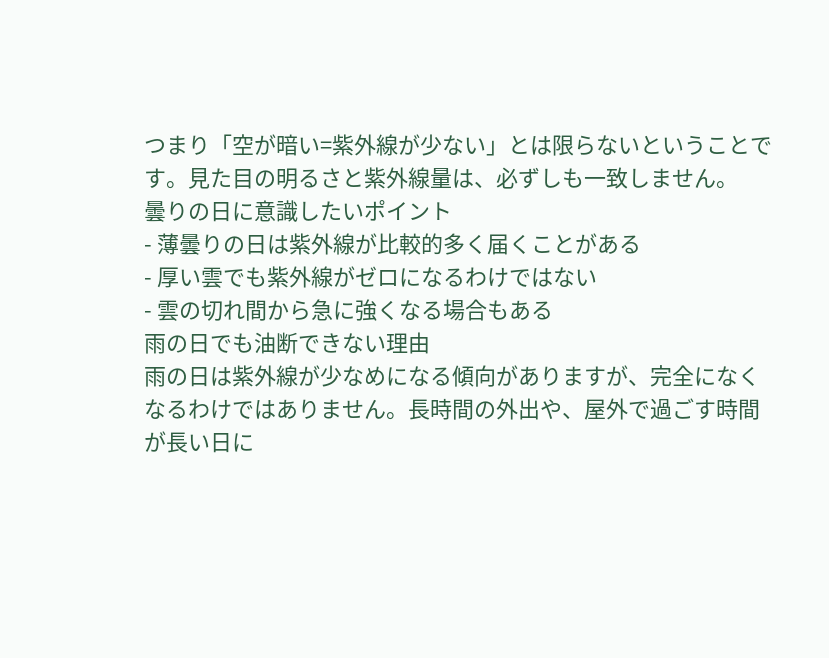つまり「空が暗い=紫外線が少ない」とは限らないということです。見た目の明るさと紫外線量は、必ずしも一致しません。
曇りの日に意識したいポイント
- 薄曇りの日は紫外線が比較的多く届くことがある
- 厚い雲でも紫外線がゼロになるわけではない
- 雲の切れ間から急に強くなる場合もある
雨の日でも油断できない理由
雨の日は紫外線が少なめになる傾向がありますが、完全になくなるわけではありません。長時間の外出や、屋外で過ごす時間が長い日に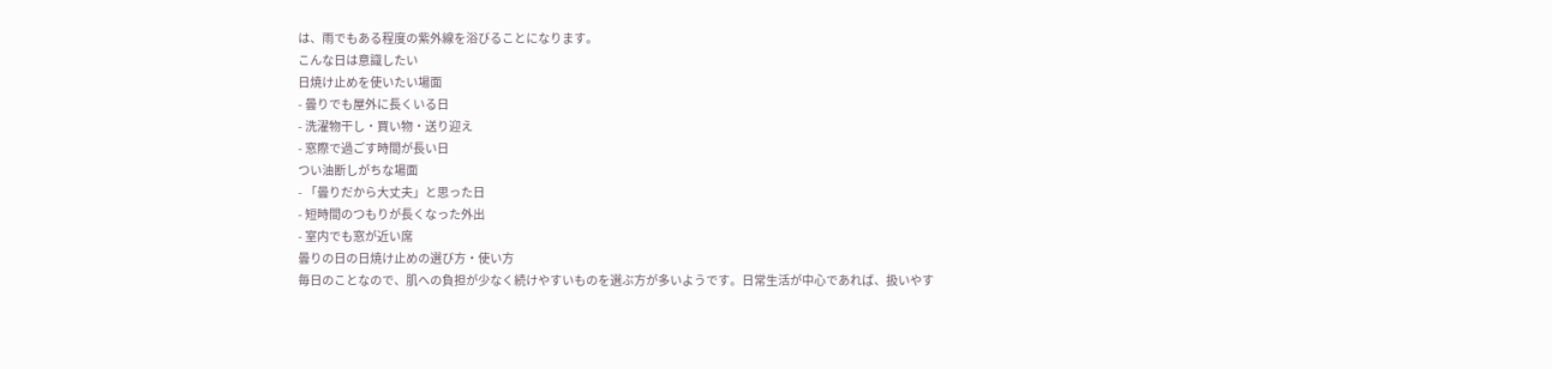は、雨でもある程度の紫外線を浴びることになります。
こんな日は意識したい
日焼け止めを使いたい場面
- 曇りでも屋外に長くいる日
- 洗濯物干し・買い物・送り迎え
- 窓際で過ごす時間が長い日
つい油断しがちな場面
- 「曇りだから大丈夫」と思った日
- 短時間のつもりが長くなった外出
- 室内でも窓が近い席
曇りの日の日焼け止めの選び方・使い方
毎日のことなので、肌への負担が少なく続けやすいものを選ぶ方が多いようです。日常生活が中心であれば、扱いやす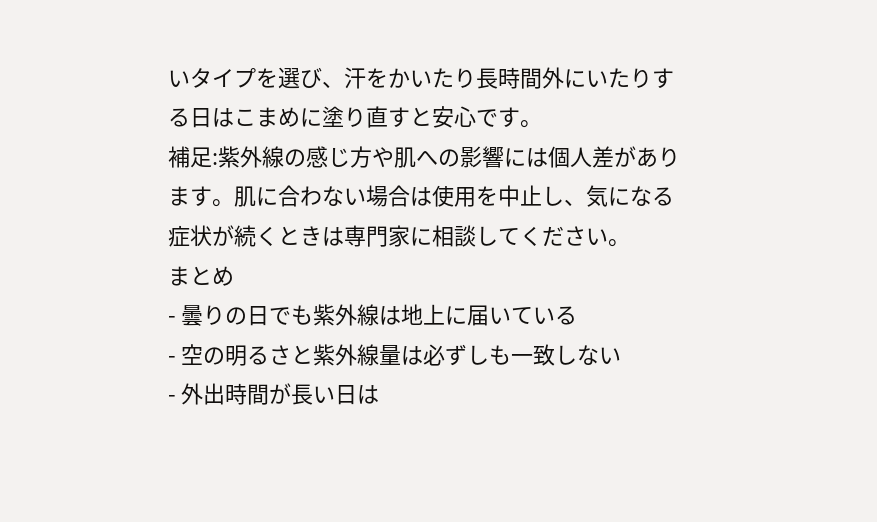いタイプを選び、汗をかいたり長時間外にいたりする日はこまめに塗り直すと安心です。
補足:紫外線の感じ方や肌への影響には個人差があります。肌に合わない場合は使用を中止し、気になる症状が続くときは専門家に相談してください。
まとめ
- 曇りの日でも紫外線は地上に届いている
- 空の明るさと紫外線量は必ずしも一致しない
- 外出時間が長い日は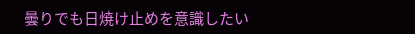曇りでも日焼け止めを意識したい